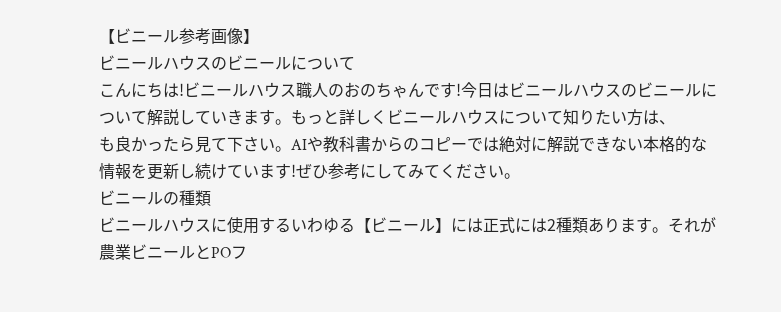【ビニール参考画像】
ビニールハウスのビニールについて
こんにちは!ビニールハウス職人のおのちゃんです!今日はビニールハウスのビニールについて解説していきます。もっと詳しくビニールハウスについて知りたい方は、
も良かったら見て下さい。AIや教科書からのコピーでは絶対に解説できない本格的な情報を更新し続けています!ぜひ参考にしてみてください。
ビニールの種類
ビニールハウスに使用するいわゆる【ビニール】には正式には2種類あります。それが農業ビニールとPOフ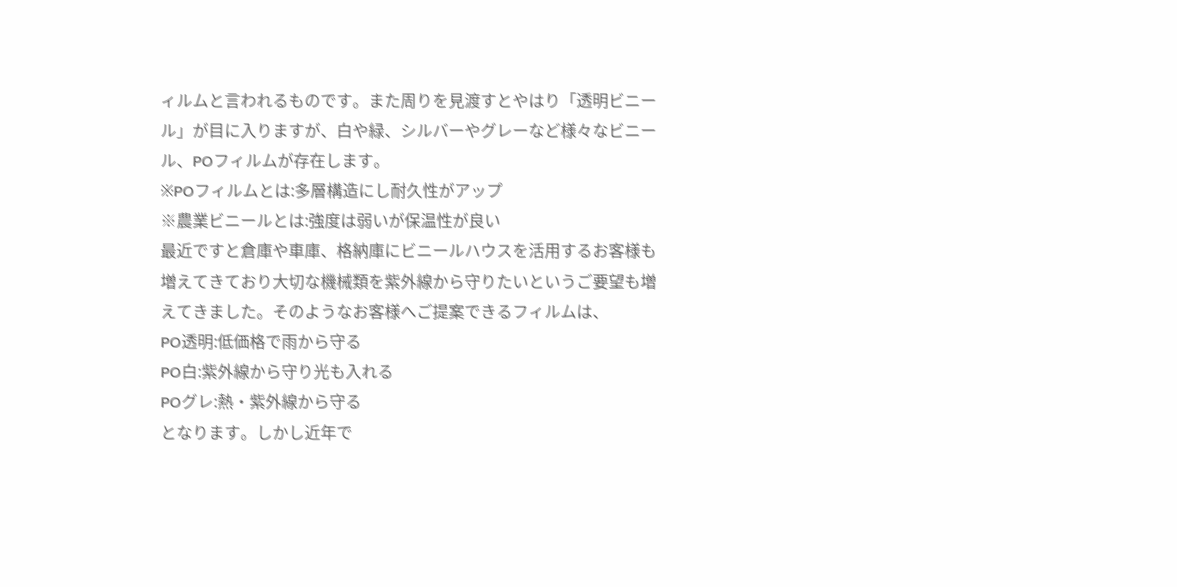ィルムと言われるものです。また周りを見渡すとやはり「透明ビニール」が目に入りますが、白や緑、シルバーやグレーなど様々なビニール、POフィルムが存在します。
※POフィルムとは:多層構造にし耐久性がアップ
※農業ビニールとは:強度は弱いが保温性が良い
最近ですと倉庫や車庫、格納庫にビニールハウスを活用するお客様も増えてきており大切な機械類を紫外線から守りたいというご要望も増えてきました。そのようなお客様へご提案できるフィルムは、
PO透明:低価格で雨から守る
PO白:紫外線から守り光も入れる
POグレ:熱・紫外線から守る
となります。しかし近年で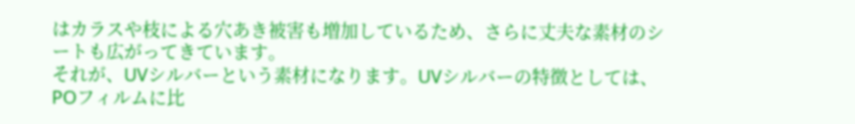はカラスや枝による穴あき被害も増加しているため、さらに丈夫な素材のシートも広がってきています。
それが、UVシルバーという素材になります。UVシルバーの特徴としては、POフィルムに比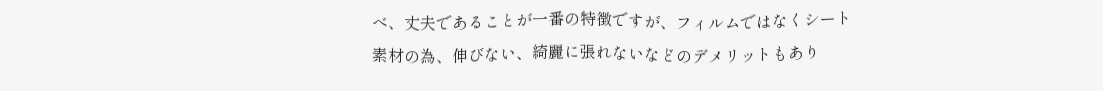べ、丈夫であることが一番の特徴ですが、フィルムではなくシート素材の為、伸びない、綺麗に張れないなどのデメリットもあり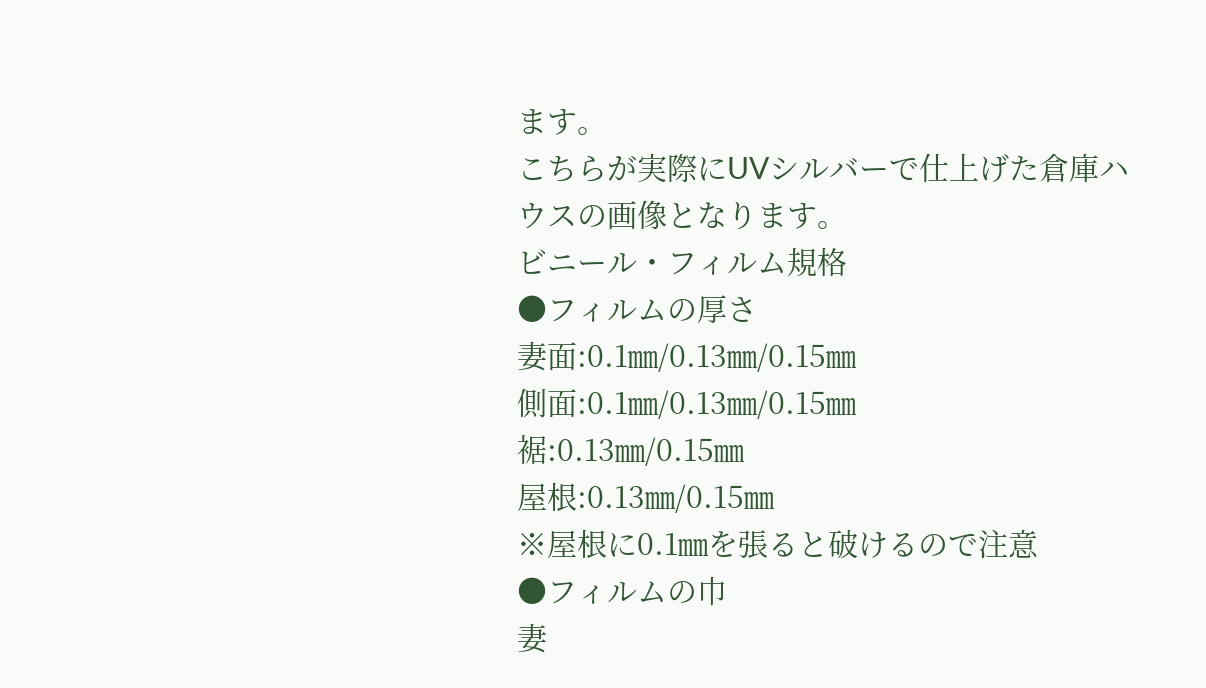ます。
こちらが実際にUVシルバーで仕上げた倉庫ハウスの画像となります。
ビニール・フィルム規格
●フィルムの厚さ
妻面:0.1㎜/0.13㎜/0.15㎜
側面:0.1㎜/0.13㎜/0.15㎜
裾:0.13㎜/0.15㎜
屋根:0.13㎜/0.15㎜
※屋根に0.1㎜を張ると破けるので注意
●フィルムの巾
妻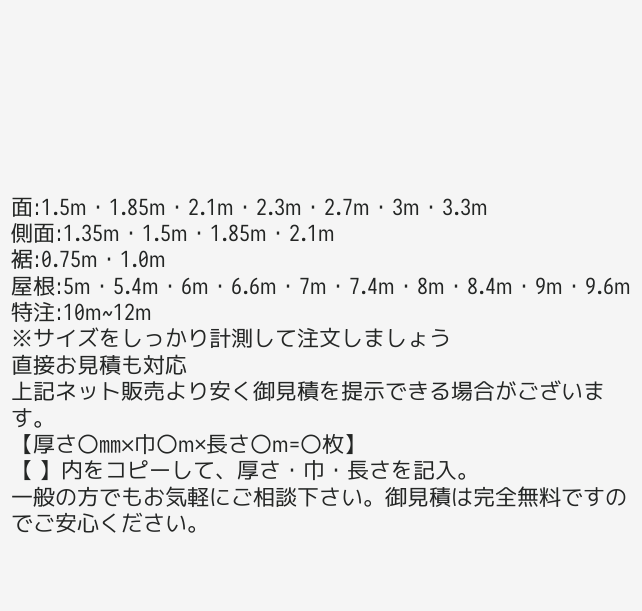面:1.5m・1.85m・2.1m・2.3m・2.7m・3m・3.3m
側面:1.35m・1.5m・1.85m・2.1m
裾:0.75m・1.0m
屋根:5m・5.4m・6m・6.6m・7m・7.4m・8m・8.4m・9m・9.6m
特注:10m~12m
※サイズをしっかり計測して注文しましょう
直接お見積も対応
上記ネット販売より安く御見積を提示できる場合がございます。
【厚さ〇㎜×巾〇m×長さ〇m=〇枚】
【 】内をコピーして、厚さ・巾・長さを記入。
一般の方でもお気軽にご相談下さい。御見積は完全無料ですのでご安心ください。